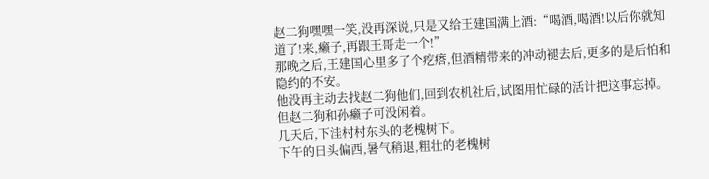赵二狗嘿嘿一笑,没再深说,只是又给王建国满上酒:“喝酒,喝酒!以后你就知道了!来,癞子,再跟王哥走一个!”
那晚之后,王建国心里多了个疙瘩,但酒精带来的冲动褪去后,更多的是后怕和隐约的不安。
他没再主动去找赵二狗他们,回到农机社后,试图用忙碌的活计把这事忘掉。但赵二狗和孙癞子可没闲着。
几天后,下洼村村东头的老槐树下。
下午的日头偏西,暑气稍退,粗壮的老槐树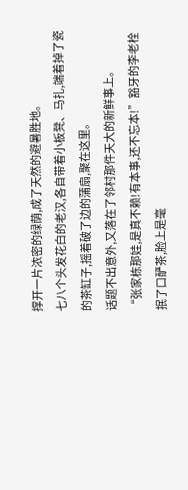撑开一片浓密的绿荫,成了天然的避暑胜地。
七八个头发花白的老汉,各自带着小板凳、马扎,端着掉了瓷的茶缸子,摇着破了边的蒲扇,聚在这里。
话题不出意外,又落在了邻村那件天大的新鲜事上。
“张家栋那娃,是真不赖!有本事,还不忘本!”豁牙的李老栓抿了口酽茶,脸上是毫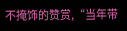不掩饰的赞赏,“当年带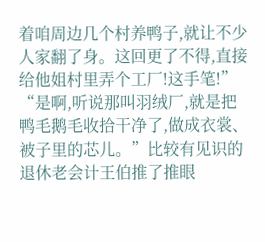着咱周边几个村养鸭子,就让不少人家翻了身。这回更了不得,直接给他姐村里弄个工厂!这手笔!”
“是啊,听说那叫羽绒厂,就是把鸭毛鹅毛收拾干净了,做成衣裳、被子里的芯儿。”比较有见识的退休老会计王伯推了推眼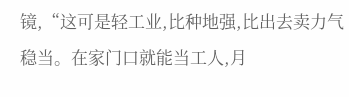镜,“这可是轻工业,比种地强,比出去卖力气稳当。在家门口就能当工人,月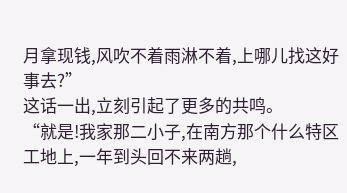月拿现钱,风吹不着雨淋不着,上哪儿找这好事去?”
这话一出,立刻引起了更多的共鸣。
“就是!我家那二小子,在南方那个什么特区工地上,一年到头回不来两趟,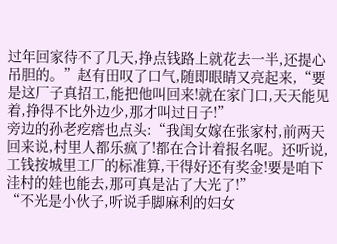过年回家待不了几天,挣点钱路上就花去一半,还提心吊胆的。”赵有田叹了口气,随即眼睛又亮起来,“要是这厂子真招工,能把他叫回来!就在家门口,天天能见着,挣得不比外边少,那才叫过日子!”
旁边的孙老疙瘩也点头:“我闺女嫁在张家村,前两天回来说,村里人都乐疯了!都在合计着报名呢。还听说,工钱按城里工厂的标准算,干得好还有奖金!要是咱下洼村的娃也能去,那可真是沾了大光了!”
“不光是小伙子,听说手脚麻利的妇女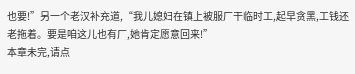也要!”另一个老汉补充道,“我儿媳妇在镇上被服厂干临时工,起早贪黑,工钱还老拖着。要是咱这儿也有厂,她肯定愿意回来!”
本章未完,请点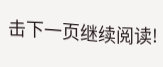击下一页继续阅读!